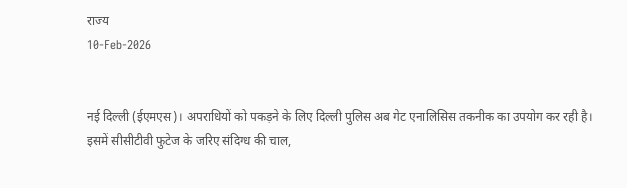राज्य
10-Feb-2026


नई दिल्ली (ईएमएस)। अपराधियों को पकड़ने के लिए दिल्ली पुलिस अब गेट एनालिसिस तकनीक का उपयोग कर रही है। इसमें सीसीटीवी फुटेज के जरिए संदिग्ध की चाल,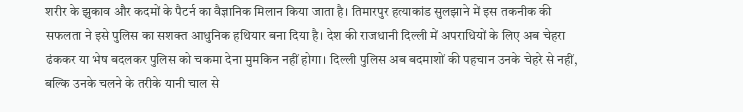शरीर के झुकाव और कदमों के पैटर्न का वैज्ञानिक मिलान किया जाता है। तिमारपुर हत्याकांड सुलझाने में इस तकनीक की सफलता ने इसे पुलिस का सशक्त आधुनिक हथियार बना दिया है। देश की राजधानी दिल्ली में अपराधियों के लिए अब चेहरा ढंककर या भेष बदलकर पुलिस को चकमा देना मुमकिन नहीं होगा। दिल्ली पुलिस अब बदमाशों की पहचान उनके चेहरे से नहीं, बल्कि उनके चलने के तरीके यानी चाल से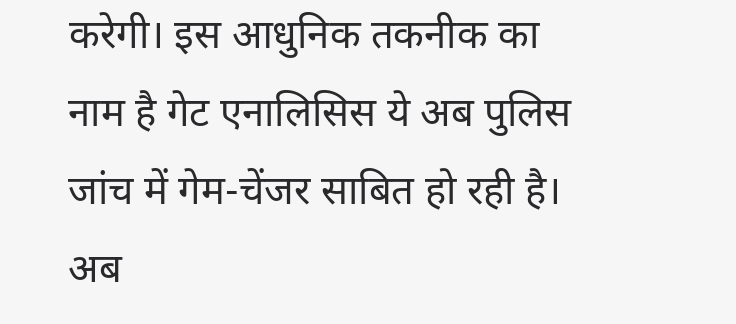करेगी। इस आधुनिक तकनीक का नाम है गेट एनालिसिस ये अब पुलिस जांच में गेम-चेंजर साबित हो रही है। अब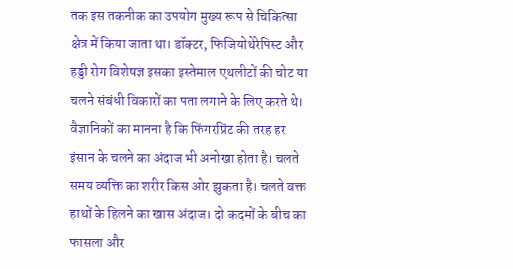तक इस तकनीक का उपयोग मुख्य रूप से चिकित्सा क्षेत्र में किया जाता था। डॉक्टर, फिजियोथेरेपिस्ट और हड्डी रोग विशेषज्ञ इसका इस्तेमाल एथलीटों की चोट या चलने संबंधी विकारों का पता लगाने के लिए करते थे। वैज्ञानिकों का मानना है कि फिंगरप्रिंट की तरह हर इंसान के चलने का अंदाज भी अनोखा होता है। चलते समय व्यक्ति का शरीर किस ओर झुकता है। चलते वक्त हाथों के हिलने का खास अंदाज। दो कदमों के बीच का फासला और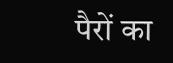पैरों का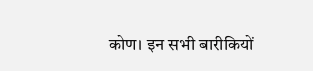कोण। इन सभी बारीकियों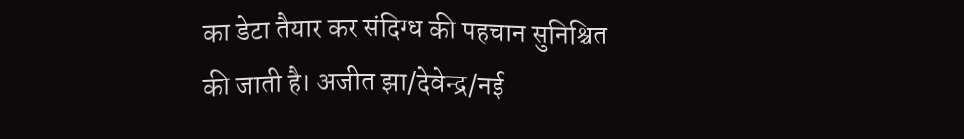का डेटा तैयार कर संदिग्ध की पहचान सुनिश्चित की जाती है। अजीत झा/देवेन्द्र/नई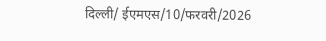दिल्ली/ ईएमएस/10/फरवरी/2026